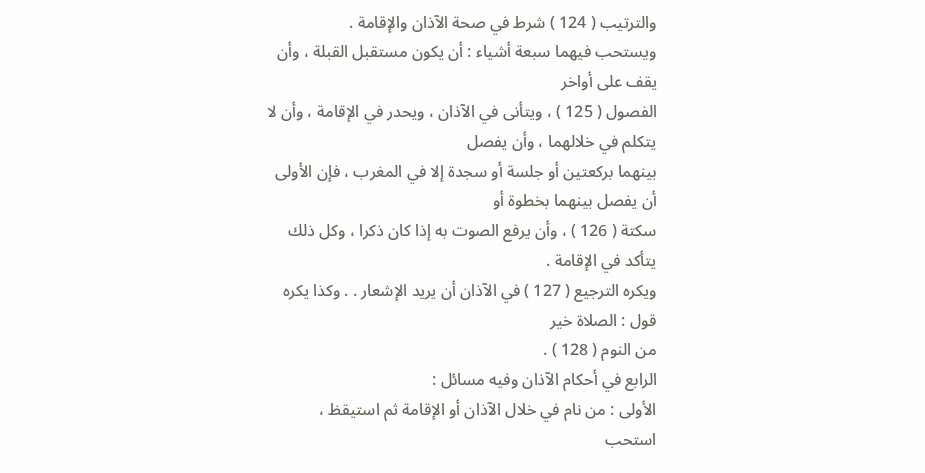والترتيب ( 124 ) شرط في صحة الآذان والإقامة .
ويستحب فيهما سبعة أشياء : أن يكون مستقبل القبلة ، وأن يقف على أواخر
الفصول ( 125 ) ، ويتأنى في الآذان ، ويحدر في الإقامة ، وأن لا يتكلم في خلالهما ، وأن يفصل
بينهما بركعتين أو جلسة أو سجدة إلا في المغرب ، فإن الأولى أن يفصل بينهما بخطوة أو
سكتة ( 126 ) ، وأن يرفع الصوت به إذا كان ذكرا ، وكل ذلك يتأكد في الإقامة .
ويكره الترجيع ( 127 ) في الآذان أن يريد الإشعار . . وكذا يكره قول : الصلاة خير
من النوم ( 128 ) .
الرابع في أحكام الآذان وفيه مسائل :
الأولى : من نام في خلال الآذان أو الإقامة ثم استيقظ ، استحب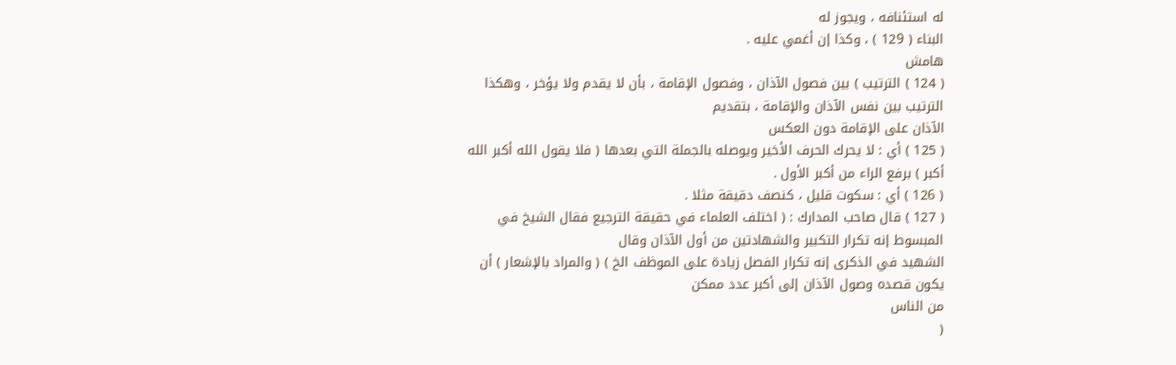له استئنافه ، ويجوز له
البناء ( 129 ) ، وكذا إن أغمي عليه .
هامش
( 124 ) الترتيب ) بين فصول الآذان ، وفصول الإقامة ، بأن لا يقدم ولا يؤخر ، وهكذا الترتيب بين نفس الآذان والإقامة ، بتقديم
الآذان على الإقامة دون العكس
( 125 ) أي : لا يحرك الحرف الأخير ويوصله بالجملة التي بعدها ( فلا يقول الله أكبر الله أكبر ) برفع الراء من أكبر الأول .
( 126 ) أي : سكوت قليل ، كنصف دقيقة مثلا .
( 127 ) قال صاحب المدارك : ( اختلف العلماء في حقيقة الترجيع فقال الشيخ في المبسوط إنه تكرار التكبير والشهادتين من أول الآذان وقال
الشهيد في الذكرى إنه تكرار الفصل زيادة على الموظف الخ ) ( والمراد بالإشعار ) أن يكون قصده وصول الآذان إلى أكبر عدد ممكن
من الناس
(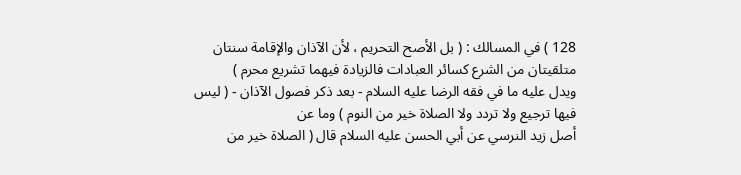128 ) في المسالك : ( بل الأصح التحريم ، لأن الآذان والإقامة سنتان متلقيتان من الشرع كسائر العبادات فالزيادة فيهما تشريع محرم )
ويدل عليه ما في فقه الرضا عليه السلام - بعد ذكر فصول الآذان - ( ليس فيها ترجيع ولا تردد ولا الصلاة خير من النوم ) وما عن
أصل زيد النرسي عن أبي الحسن عليه السلام قال ( الصلاة خير من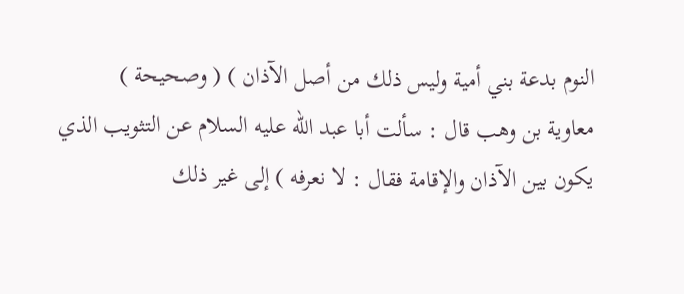النوم بدعة بني أمية وليس ذلك من أصل الآذان ) ( وصحيحة )
معاوية بن وهب قال : سألت أبا عبد الله عليه السلام عن التثويب الذي يكون بين الآذان والإقامة فقال : لا نعرفه ) إلى غير ذلك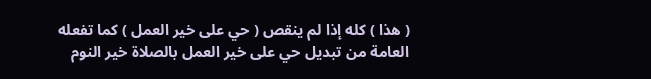( هذا ) كله إذا لم ينقص ( حي على خير العمل ) كما تفعله العامة من تبديل حي على خير العمل بالصلاة خير النوم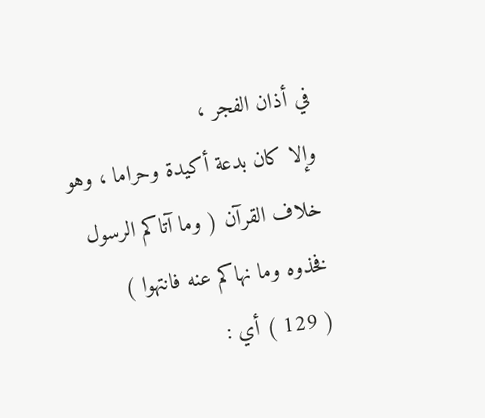في أذان الفجر ،
وإلا كان بدعة أكيدة وحراما ، وهو خلاف القرآن ( وما آتاكم الرسول فخذوه وما نهاكم عنه فانتهوا )
( 129 ) أي :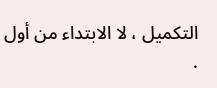التكميل ، لا الابتداء من أول .